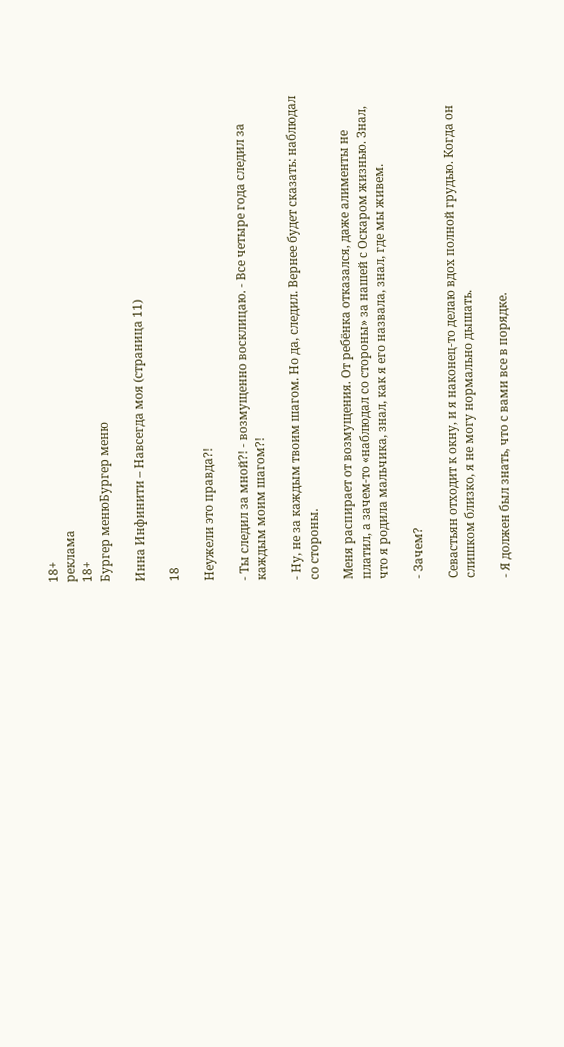18+
реклама
18+
Бургер менюБургер меню

Инна Инфинити – Навсегда моя (страница 11)

18

Неужели это правда?!

- Ты следил за мной?! - возмущенно восклицаю. - Все четыре года следил за каждым моим шагом?!

- Ну, не за каждым твоим шагом. Но да, следил. Вернее будет сказать: наблюдал со стороны.

Меня распирает от возмущения. От ребёнка отказался, даже алименты не платил, а зачем-то «наблюдал со стороны» за нашей с Оскаром жизнью. Знал, что я родила мальчика, знал, как я его назвала, знал, где мы живем.

- Зачем?

Севастьян отходит к окну, и я наконец-то делаю вдох полной грудью. Когда он слишком близко, я не могу нормально дышать.

- Я должен был знать, что с вами все в порядке.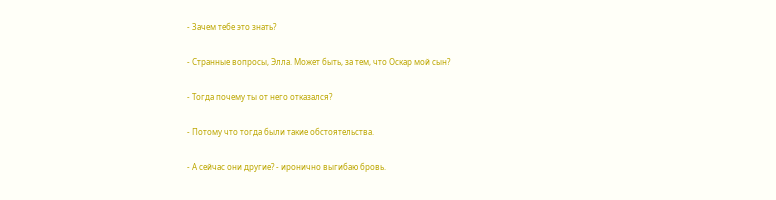- Зачем тебе это знать?

- Странные вопросы, Элла. Может быть, за тем, что Оскар мой сын?

- Тогда почему ты от него отказался?

- Потому что тогда были такие обстоятельства.

- А сейчас они другие? - иронично выгибаю бровь.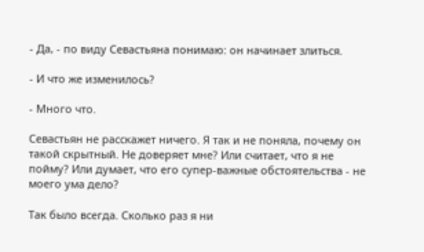- Да, - по виду Севастьяна понимаю: он начинает злиться.

- И что же изменилось?

- Много что.

Севастьян не расскажет ничего. Я так и не поняла, почему он такой скрытный. Не доверяет мне? Или считает, что я не пойму? Или думает, что его супер-важные обстоятельства - не моего ума дело?

Так было всегда. Сколько раз я ни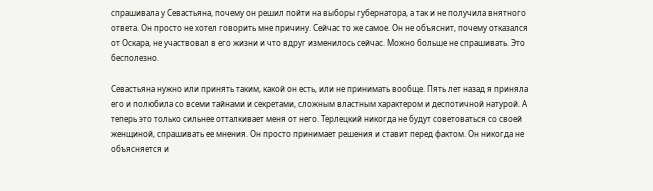спрашивала у Севастьяна, почему он решил пойти на выборы губернатора, а так и не получила внятного ответа. Он просто не хотел говорить мне причину. Сейчас то же самое. Он не объяснит, почему отказался от Оскара, не участвовал в его жизни и что вдруг изменилось сейчас. Можно больше не спрашивать. Это бесполезно.

Севастьяна нужно или принять таким, какой он есть, или не принимать вообще. Пять лет назад я приняла его и полюбила со всеми тайнами и секретами, сложным властным характером и деспотичной натурой. А теперь это только сильнее отталкивает меня от него. Терлецкий никогда не будут советоваться со своей женщиной, спрашивать ее мнения. Он просто принимает решения и ставит перед фактом. Он никогда не объясняется и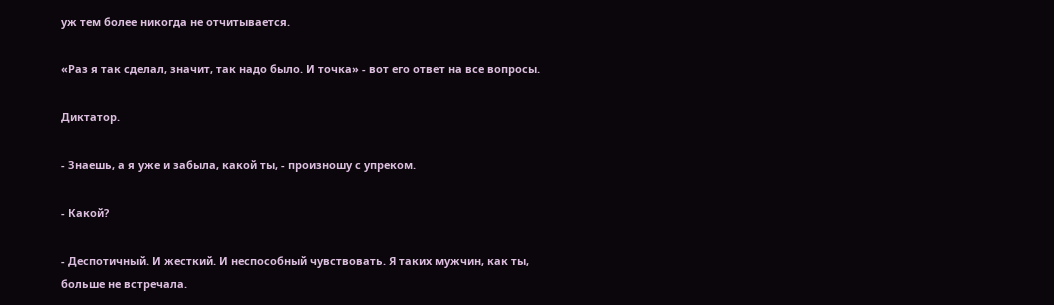уж тем более никогда не отчитывается.

«Раз я так сделал, значит, так надо было. И точка» - вот его ответ на все вопросы.

Диктатор.

- Знаешь, а я уже и забыла, какой ты, - произношу с упреком.

- Какой?

- Деспотичный. И жесткий. И неспособный чувствовать. Я таких мужчин, как ты, больше не встречала.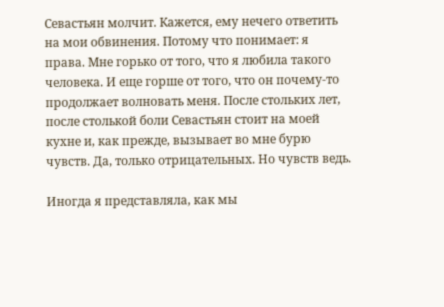Севастьян молчит. Кажется, ему нечего ответить на мои обвинения. Потому что понимает: я права. Мне горько от того, что я любила такого человека. И еще горше от того, что он почему-то продолжает волновать меня. После стольких лет, после столькой боли Севастьян стоит на моей кухне и, как прежде, вызывает во мне бурю чувств. Да, только отрицательных. Но чувств ведь.

Иногда я представляла, как мы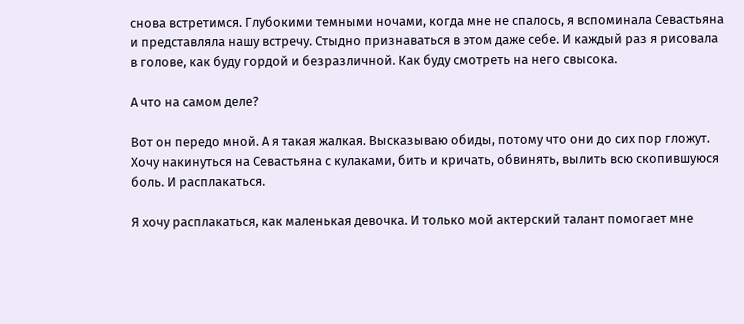снова встретимся. Глубокими темными ночами, когда мне не спалось, я вспоминала Севастьяна и представляла нашу встречу. Стыдно признаваться в этом даже себе. И каждый раз я рисовала в голове, как буду гордой и безразличной. Как буду смотреть на него свысока.

А что на самом деле?

Вот он передо мной. А я такая жалкая. Высказываю обиды, потому что они до сих пор гложут. Хочу накинуться на Севастьяна с кулаками, бить и кричать, обвинять, вылить всю скопившуюся боль. И расплакаться.

Я хочу расплакаться, как маленькая девочка. И только мой актерский талант помогает мне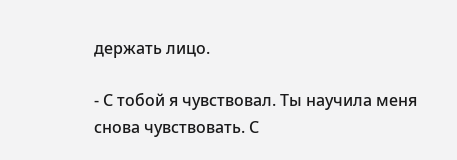держать лицо.

- С тобой я чувствовал. Ты научила меня снова чувствовать. С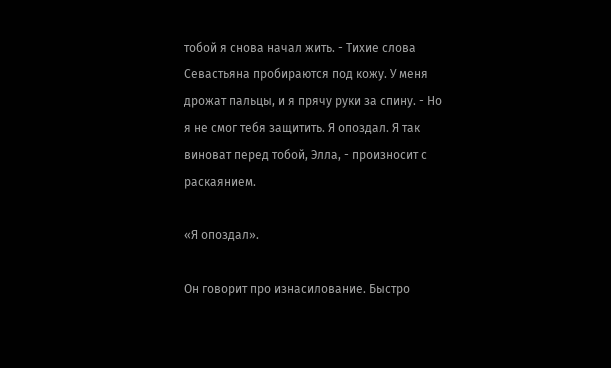тобой я снова начал жить. - Тихие слова Севастьяна пробираются под кожу. У меня дрожат пальцы, и я прячу руки за спину. - Но я не смог тебя защитить. Я опоздал. Я так виноват перед тобой, Элла, - произносит с раскаянием.

«Я опоздал».

Он говорит про изнасилование. Быстро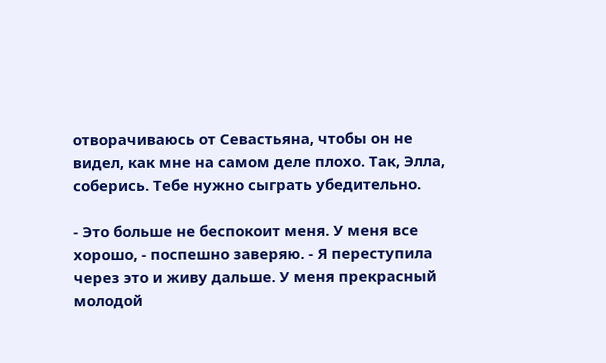отворачиваюсь от Севастьяна, чтобы он не видел, как мне на самом деле плохо. Так, Элла, соберись. Тебе нужно сыграть убедительно.

- Это больше не беспокоит меня. У меня все хорошо, - поспешно заверяю. - Я переступила через это и живу дальше. У меня прекрасный молодой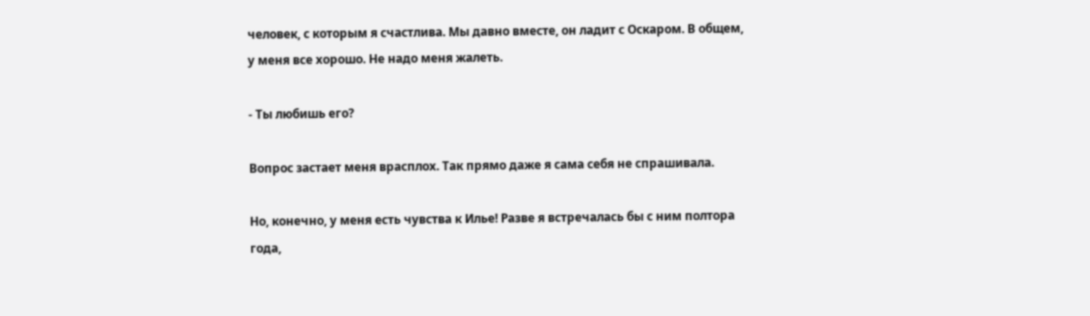человек, с которым я счастлива. Мы давно вместе, он ладит с Оскаром. В общем, у меня все хорошо. Не надо меня жалеть.

- Ты любишь его?

Вопрос застает меня врасплох. Так прямо даже я сама себя не спрашивала.

Но, конечно, у меня есть чувства к Илье! Разве я встречалась бы с ним полтора года,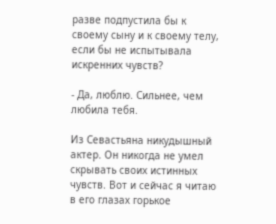разве подпустила бы к своему сыну и к своему телу, если бы не испытывала искренних чувств?

- Да, люблю. Сильнее, чем любила тебя.

Из Севастьяна никудышный актер. Он никогда не умел скрывать своих истинных чувств. Вот и сейчас я читаю в его глазах горькое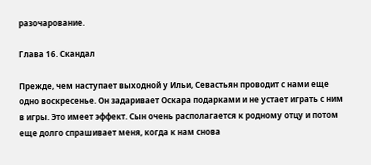разочарование.

Глава 16. Скандал

Прежде, чем наступает выходной у Ильи, Севастьян проводит с нами еще одно воскресенье. Он задаривает Оскара подарками и не устает играть с ним в игры. Это имеет эффект. Сын очень располагается к родному отцу и потом еще долго спрашивает меня, когда к нам снова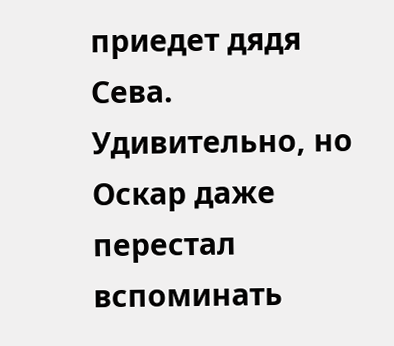приедет дядя Сева. Удивительно, но Оскар даже перестал вспоминать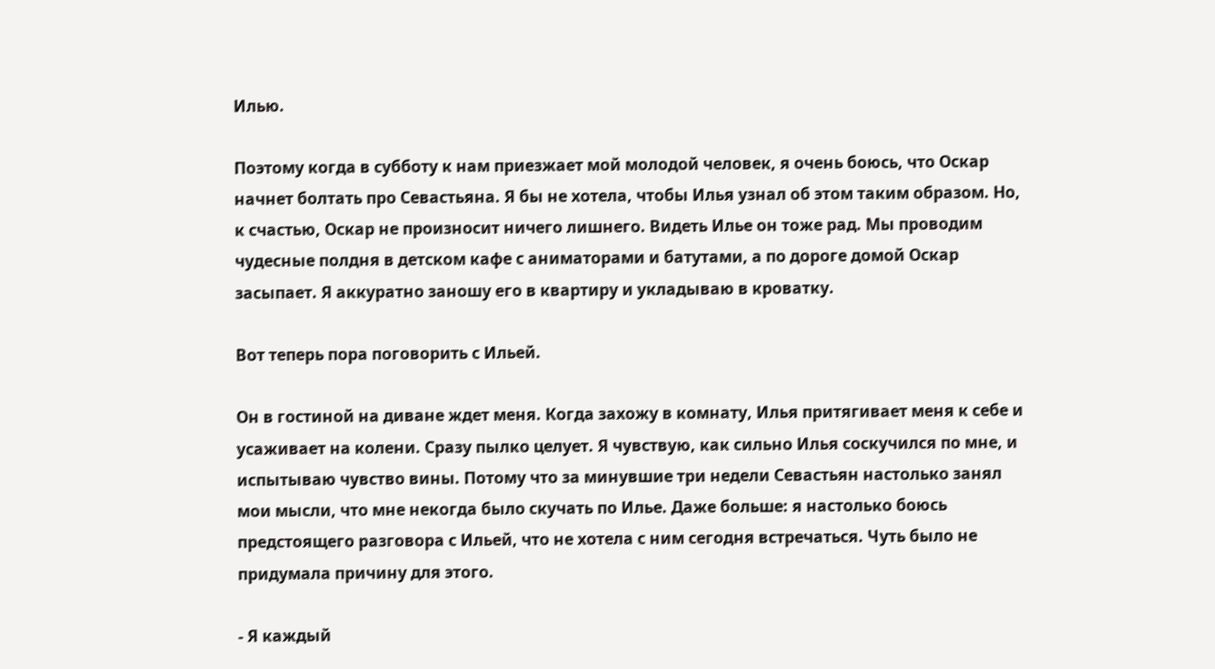Илью.

Поэтому когда в субботу к нам приезжает мой молодой человек, я очень боюсь, что Оскар начнет болтать про Севастьяна. Я бы не хотела, чтобы Илья узнал об этом таким образом. Но, к счастью, Оскар не произносит ничего лишнего. Видеть Илье он тоже рад. Мы проводим чудесные полдня в детском кафе с аниматорами и батутами, а по дороге домой Оскар засыпает. Я аккуратно заношу его в квартиру и укладываю в кроватку.

Вот теперь пора поговорить с Ильей.

Он в гостиной на диване ждет меня. Когда захожу в комнату, Илья притягивает меня к себе и усаживает на колени. Сразу пылко целует. Я чувствую, как сильно Илья соскучился по мне, и испытываю чувство вины. Потому что за минувшие три недели Севастьян настолько занял мои мысли, что мне некогда было скучать по Илье. Даже больше: я настолько боюсь предстоящего разговора с Ильей, что не хотела с ним сегодня встречаться. Чуть было не придумала причину для этого.

- Я каждый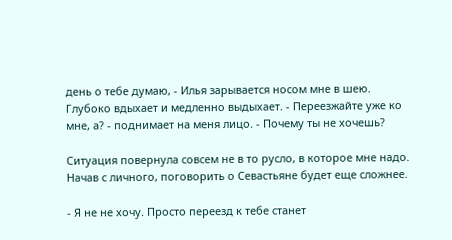день о тебе думаю, - Илья зарывается носом мне в шею. Глубоко вдыхает и медленно выдыхает. - Переезжайте уже ко мне, а? - поднимает на меня лицо. - Почему ты не хочешь?

Ситуация повернула совсем не в то русло, в которое мне надо. Начав с личного, поговорить о Севастьяне будет еще сложнее.

- Я не не хочу. Просто переезд к тебе станет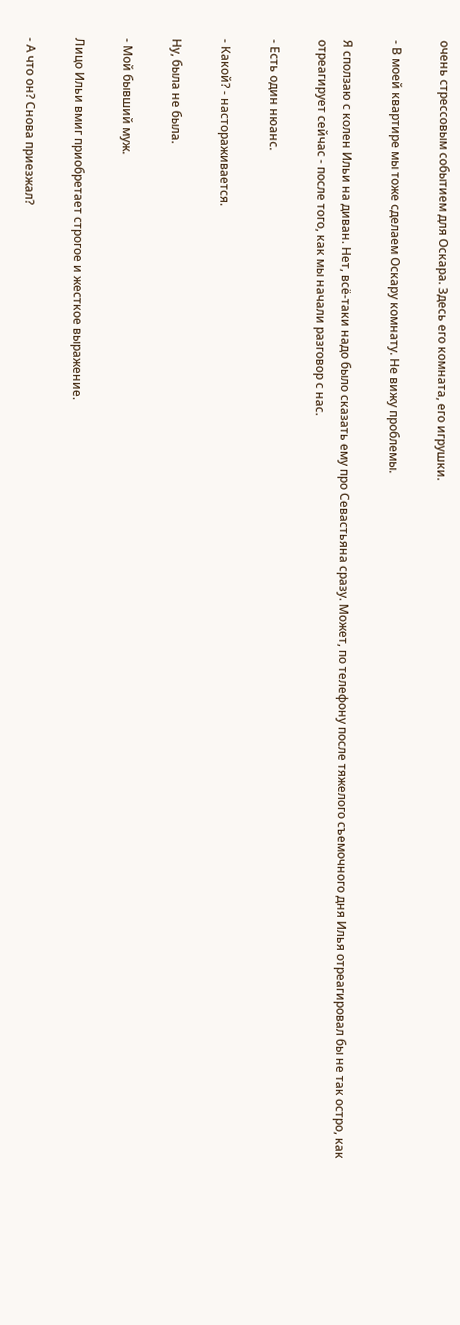очень стрессовым событием для Оскара. Здесь его комната, его игрушки.

- В моей квартире мы тоже сделаем Оскару комнату. Не вижу проблемы.

Я сползаю с колен Ильи на диван. Нет, всё-таки надо было сказать ему про Севастьяна сразу. Может, по телефону после тяжелого съемочного дня Илья отреагировал бы не так остро, как отреагирует сейчас - после того, как мы начали разговор с нас.

- Есть один нюанс.

- Какой? - настораживается.

Ну, была не была.

- Мой бывший муж.

Лицо Ильи вмиг приобретает строгое и жесткое выражение.

- А что он? Снова приезжал?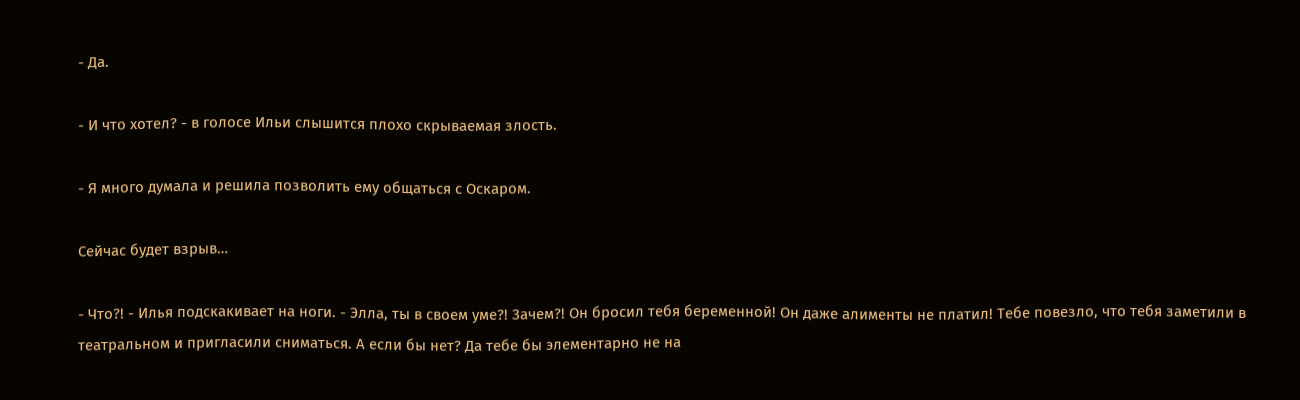- Да.

- И что хотел? - в голосе Ильи слышится плохо скрываемая злость.

- Я много думала и решила позволить ему общаться с Оскаром.

Сейчас будет взрыв…

- Что?! - Илья подскакивает на ноги. - Элла, ты в своем уме?! Зачем?! Он бросил тебя беременной! Он даже алименты не платил! Тебе повезло, что тебя заметили в театральном и пригласили сниматься. А если бы нет? Да тебе бы элементарно не на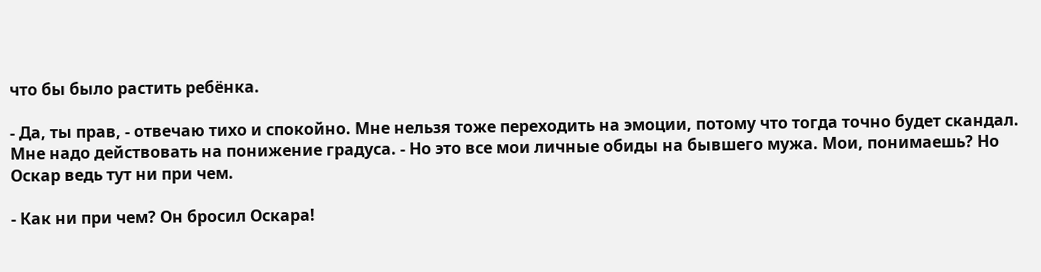что бы было растить ребёнка.

- Да, ты прав, - отвечаю тихо и спокойно. Мне нельзя тоже переходить на эмоции, потому что тогда точно будет скандал. Мне надо действовать на понижение градуса. - Но это все мои личные обиды на бывшего мужа. Мои, понимаешь? Но Оскар ведь тут ни при чем.

- Как ни при чем? Он бросил Оскара!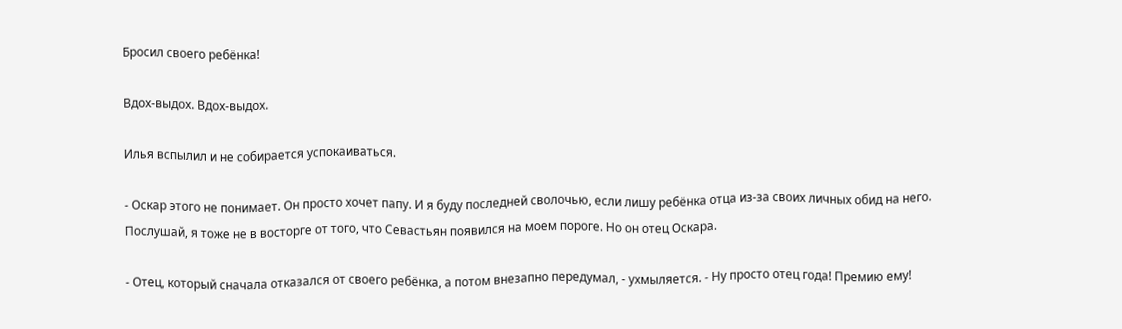Бросил своего ребёнка!

Вдох-выдох. Вдох-выдох.

Илья вспылил и не собирается успокаиваться.

- Оскар этого не понимает. Он просто хочет папу. И я буду последней сволочью, если лишу ребёнка отца из-за своих личных обид на него. Послушай, я тоже не в восторге от того, что Севастьян появился на моем пороге. Но он отец Оскара.

- Отец, который сначала отказался от своего ребёнка, а потом внезапно передумал, - ухмыляется. - Ну просто отец года! Премию ему!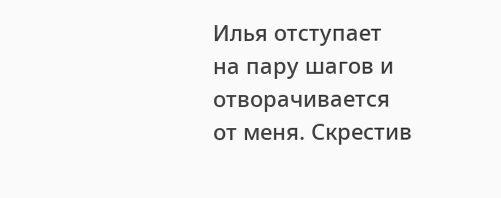Илья отступает на пару шагов и отворачивается от меня. Скрестив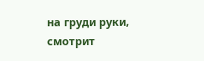на груди руки, смотрит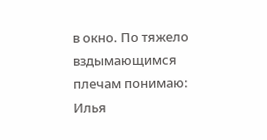в окно. По тяжело вздымающимся плечам понимаю: Илья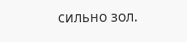сильно зол.